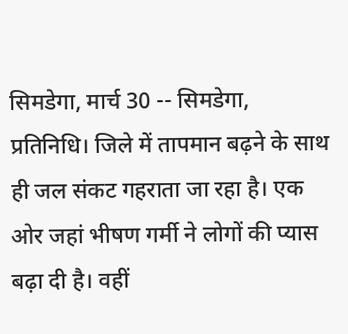सिमडेगा, मार्च 30 -- सिमडेगा, प्रतिनिधि। जिले में तापमान बढ़ने के साथ ही जल संकट गहराता जा रहा है। एक ओर जहां भीषण गर्मी ने लोगों की प्यास बढ़ा दी है। वहीं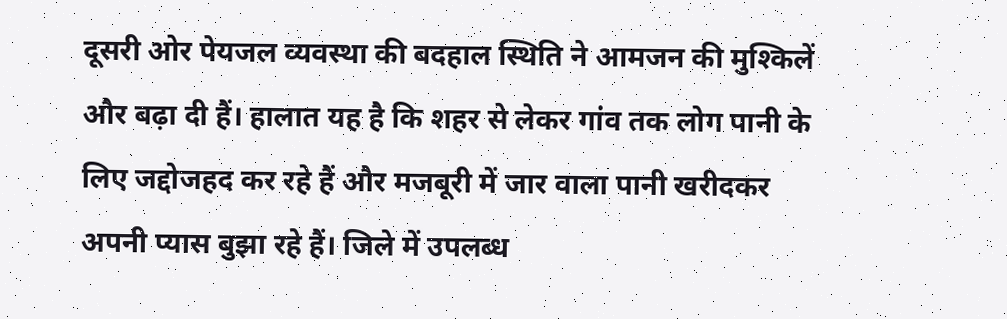दूसरी ओर पेयजल व्यवस्था की बदहाल स्थिति ने आमजन की मुश्किलें और बढ़ा दी हैं। हालात यह है कि शहर से लेकर गांव तक लोग पानी के लिए जद्दोजहद कर रहे हैं और मजबूरी में जार वाला पानी खरीदकर अपनी प्यास बुझा रहे हैं। जिले में उपलब्ध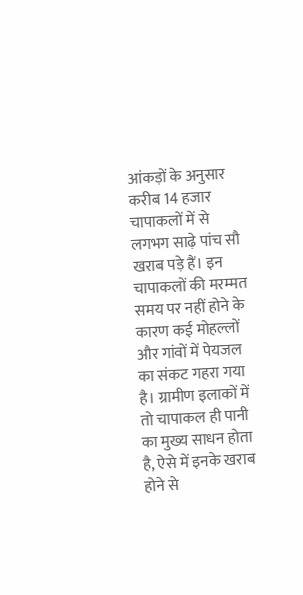आंकड़ों के अनुसार करीब 14 हजार चापाकलों में से लगभग साढ़े पांच सौ खराब पड़े हैं। इन चापाकलों की मरम्मत समय पर नहीं होने के कारण कई मोहल्लों और गांवों में पेयजल का संकट गहरा गया है। ग्रामीण इलाकों में तो चापाकल ही पानी का मुख्य साधन होता है, ऐसे में इनके खराब होने से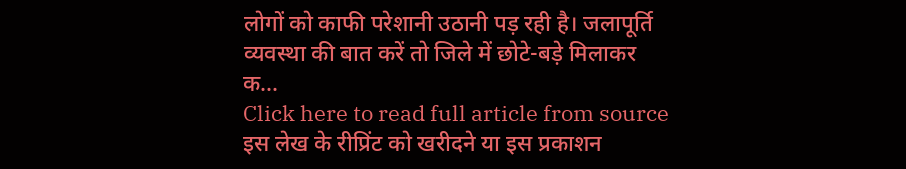लोगों को काफी परेशानी उठानी पड़ रही है। जलापूर्ति व्यवस्था की बात करें तो जिले में छोटे-बड़े मिलाकर क...
Click here to read full article from source
इस लेख के रीप्रिंट को खरीदने या इस प्रकाशन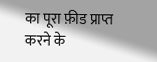का पूरा फ़ीड प्राप्त करने के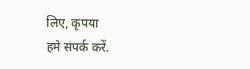लिए, कृपया
हमे संपर्क करें.